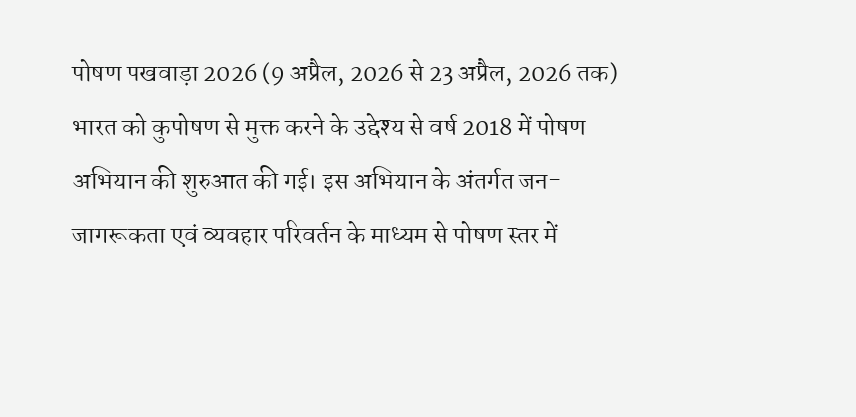पोषण पखवाड़ा 2026 (9 अप्रैल, 2026 से 23 अप्रैल, 2026 तक)
भारत को कुपोषण से मुक्त करने के उद्देश्य से वर्ष 2018 में पोषण अभियान की शुरुआत की गई। इस अभियान के अंतर्गत जन-जागरूकता एवं व्यवहार परिवर्तन के माध्यम से पोषण स्तर में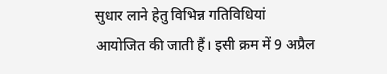सुधार लाने हेतु विभिन्न गतिविधियां आयोजित की जाती हैं। इसी क्रम में 9 अप्रैल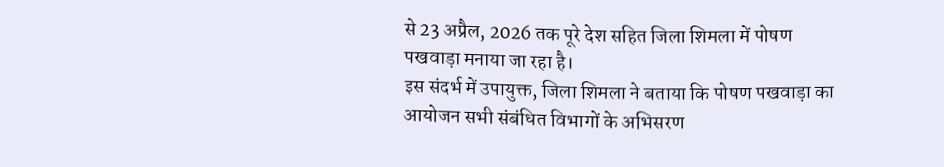से 23 अप्रैल, 2026 तक पूरे देश सहित जिला शिमला में पोषण पखवाड़ा मनाया जा रहा है।
इस संदर्भ में उपायुक्त, जिला शिमला ने बताया कि पोषण पखवाड़ा का आयोजन सभी संबंधित विभागों के अभिसरण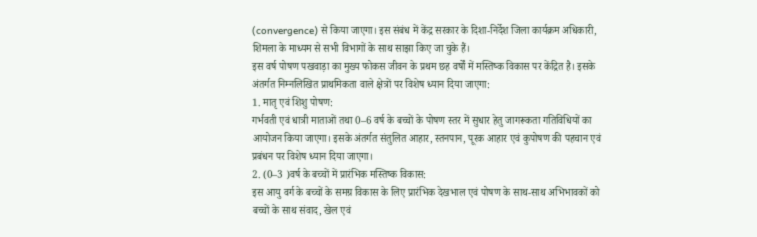(convergence) से किया जाएगा। इस संबंध में केंद्र सरकार के दिशा-निर्देश जिला कार्यक्रम अधिकारी, शिमला के माध्यम से सभी विभागों के साथ साझा किए जा चुके हैं।
इस वर्ष पोषण पखवाड़ा का मुख्य फोकस जीवन के प्रथम छह वर्षों में मस्तिष्क विकास पर केंद्रित है। इसके अंतर्गत निम्नलिखित प्राथमिकता वाले क्षेत्रों पर विशेष ध्यान दिया जाएगा:
1. मातृ एवं शिशु पोषण:
गर्भवती एवं धात्री माताओं तथा 0–6 वर्ष के बच्चों के पोषण स्तर में सुधार हेतु जागरूकता गतिविधियों का आयोजन किया जाएगा। इसके अंतर्गत संतुलित आहार, स्तनपान, पूरक आहार एवं कुपोषण की पहचान एवं प्रबंधन पर विशेष ध्यान दिया जाएगा।
2. (0–3 )वर्ष के बच्चों में प्रारंभिक मस्तिष्क विकास:
इस आयु वर्ग के बच्चों के समग्र विकास के लिए प्रारंभिक देखभाल एवं पोषण के साथ-साथ अभिभावकों को बच्चों के साथ संवाद, खेल एवं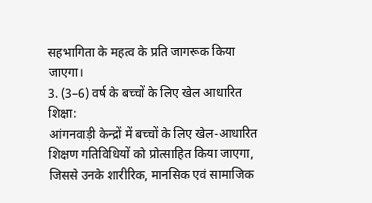सहभागिता के महत्व के प्रति जागरूक किया जाएगा।
3. (3–6) वर्ष के बच्चों के लिए खेल आधारित शिक्षा:
आंगनवाड़ी केन्द्रों में बच्चों के लिए खेल-आधारित शिक्षण गतिविधियों को प्रोत्साहित किया जाएगा, जिससे उनके शारीरिक, मानसिक एवं सामाजिक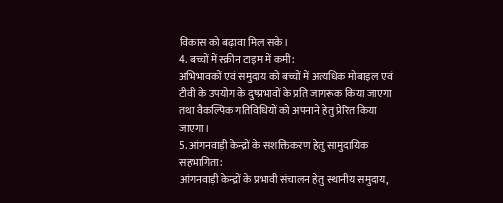विकास को बढ़ावा मिल सके।
4. बच्चों में स्क्रीन टाइम में कमी:
अभिभावकों एवं समुदाय को बच्चों में अत्यधिक मोबाइल एवं टीवी के उपयोग के दुष्प्रभावों के प्रति जागरूक किया जाएगा तथा वैकल्पिक गतिविधियों को अपनाने हेतु प्रेरित किया जाएगा।
5. आंगनवाड़ी केन्द्रों के सशक्तिकरण हेतु सामुदायिक सहभागिता:
आंगनवाड़ी केन्द्रों के प्रभावी संचालन हेतु स्थानीय समुदाय,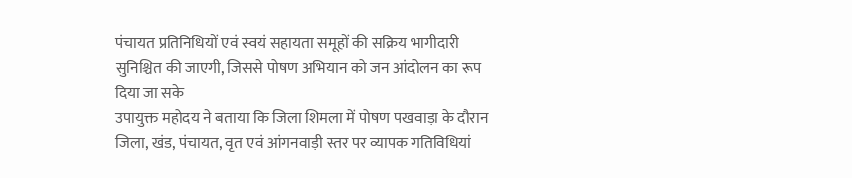पंचायत प्रतिनिधियों एवं स्वयं सहायता समूहों की सक्रिय भागीदारी सुनिश्चित की जाएगी, जिससे पोषण अभियान को जन आंदोलन का रूप दिया जा सके
उपायुक्त महोदय ने बताया कि जिला शिमला में पोषण पखवाड़ा के दौरान जिला, खंड, पंचायत, वृत एवं आंगनवाड़ी स्तर पर व्यापक गतिविधियां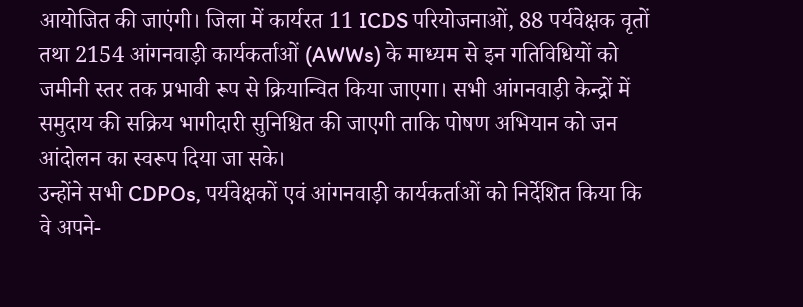आयोजित की जाएंगी। जिला में कार्यरत 11 ICDS परियोजनाओं, 88 पर्यवेक्षक वृतों तथा 2154 आंगनवाड़ी कार्यकर्ताओं (AWWs) के माध्यम से इन गतिविधियों को जमीनी स्तर तक प्रभावी रूप से क्रियान्वित किया जाएगा। सभी आंगनवाड़ी केन्द्रों में समुदाय की सक्रिय भागीदारी सुनिश्चित की जाएगी ताकि पोषण अभियान को जन आंदोलन का स्वरूप दिया जा सके।
उन्होंने सभी CDPOs, पर्यवेक्षकों एवं आंगनवाड़ी कार्यकर्ताओं को निर्देशित किया कि वे अपने-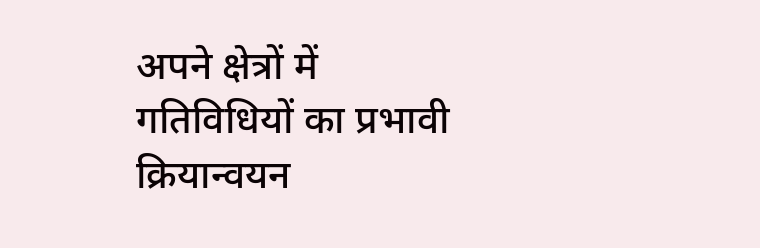अपने क्षेत्रों में गतिविधियों का प्रभावी क्रियान्वयन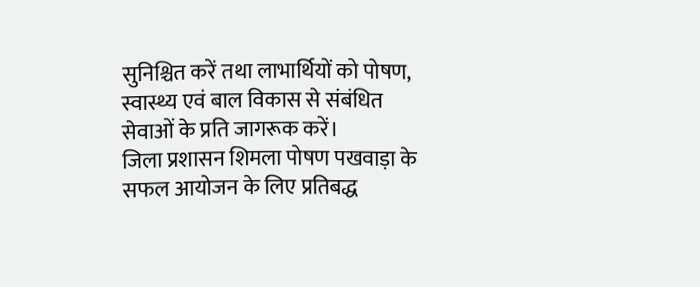सुनिश्चित करें तथा लाभार्थियों को पोषण, स्वास्थ्य एवं बाल विकास से संबंधित सेवाओं के प्रति जागरूक करें।
जिला प्रशासन शिमला पोषण पखवाड़ा के सफल आयोजन के लिए प्रतिबद्ध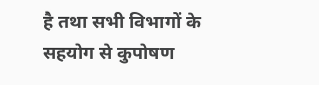है तथा सभी विभागों के सहयोग से कुपोषण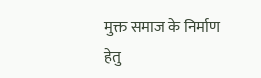मुक्त समाज के निर्माण हेतु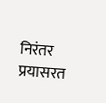निरंतर प्रयासरत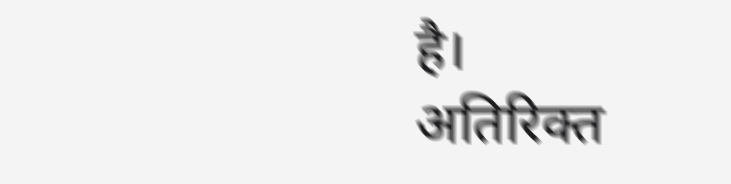है।
अतिरिक्त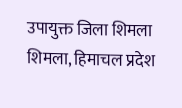उपायुक्त जिला शिमला
शिमला, हिमाचल प्रदेश